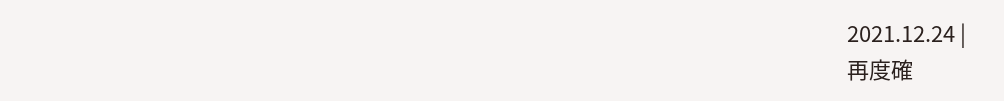2021.12.24 |
再度確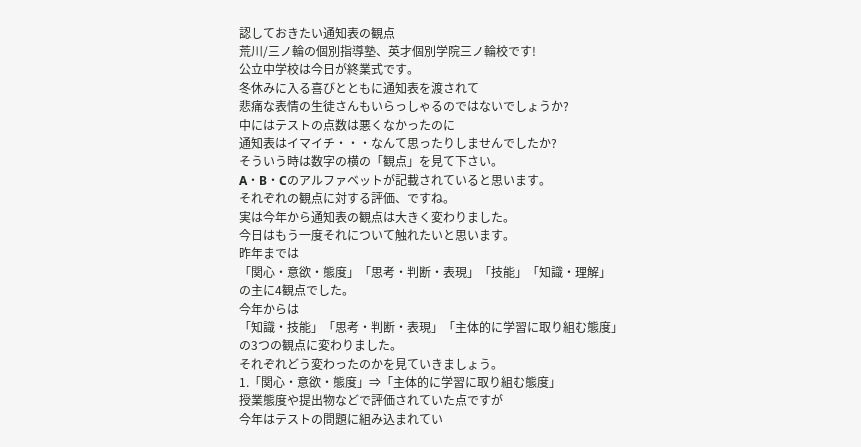認しておきたい通知表の観点
荒川/三ノ輪の個別指導塾、英才個別学院三ノ輪校です!
公立中学校は今日が終業式です。
冬休みに入る喜びとともに通知表を渡されて
悲痛な表情の生徒さんもいらっしゃるのではないでしょうか?
中にはテストの点数は悪くなかったのに
通知表はイマイチ・・・なんて思ったりしませんでしたか?
そういう時は数字の横の「観点」を見て下さい。
A・B・Cのアルファベットが記載されていると思います。
それぞれの観点に対する評価、ですね。
実は今年から通知表の観点は大きく変わりました。
今日はもう一度それについて触れたいと思います。
昨年までは
「関心・意欲・態度」「思考・判断・表現」「技能」「知識・理解」
の主に4観点でした。
今年からは
「知識・技能」「思考・判断・表現」「主体的に学習に取り組む態度」
の3つの観点に変わりました。
それぞれどう変わったのかを見ていきましょう。
1.「関心・意欲・態度」⇒「主体的に学習に取り組む態度」
授業態度や提出物などで評価されていた点ですが
今年はテストの問題に組み込まれてい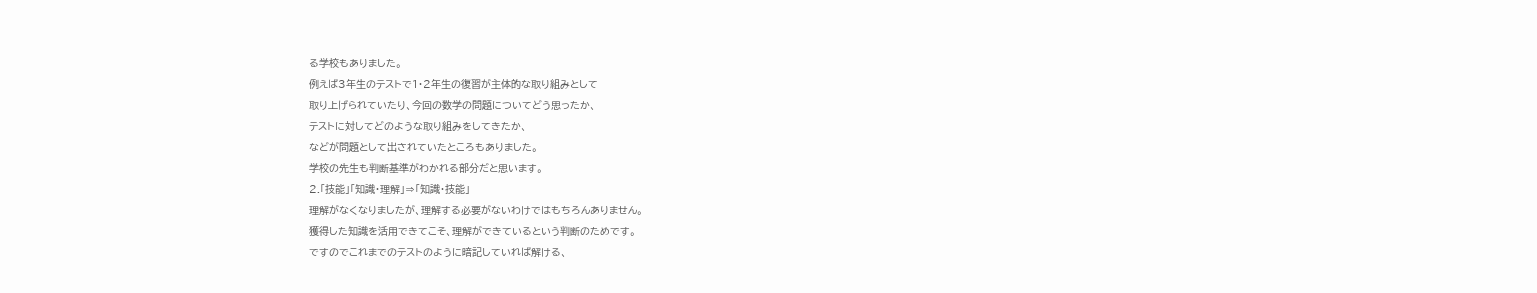る学校もありました。
例えば3年生のテストで1・2年生の復習が主体的な取り組みとして
取り上げられていたり、今回の数学の問題についてどう思ったか、
テストに対してどのような取り組みをしてきたか、
などが問題として出されていたところもありました。
学校の先生も判断基準がわかれる部分だと思います。
2.「技能」「知識・理解」⇒「知識・技能」
理解がなくなりましたが、理解する必要がないわけではもちろんありません。
獲得した知識を活用できてこそ、理解ができているという判断のためです。
ですのでこれまでのテストのように暗記していれば解ける、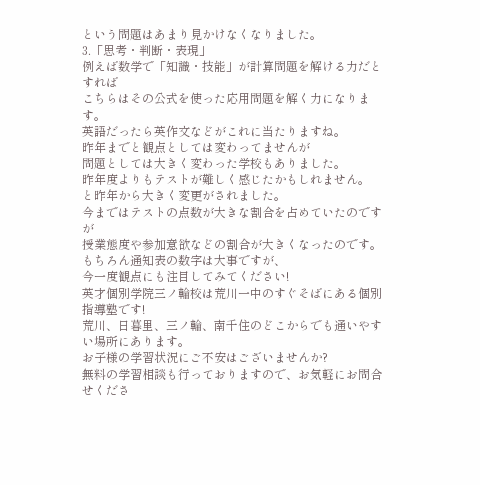という問題はあまり見かけなくなりました。
3.「思考・判断・表現」
例えば数学で「知識・技能」が計算問題を解ける力だとすれば
こちらはその公式を使った応用問題を解く力になります。
英語だったら英作文などがこれに当たりますね。
昨年までと観点としては変わってませんが
問題としては大きく変わった学校もありました。
昨年度よりもテストが難しく感じたかもしれません。
と昨年から大きく変更がされました。
今まではテストの点数が大きな割合を占めていたのですが
授業態度や参加意欲などの割合が大きくなったのです。
もちろん通知表の数字は大事ですが、
今一度観点にも注目してみてください!
英才個別学院三ノ輪校は荒川一中のすぐそばにある個別指導塾です!
荒川、日暮里、三ノ輪、南千住のどこからでも通いやすい場所にあります。
お子様の学習状況にご不安はございませんか?
無料の学習相談も行っておりますので、お気軽にお問合せくださ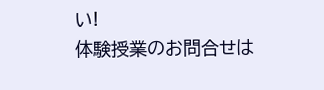い!
体験授業のお問合せは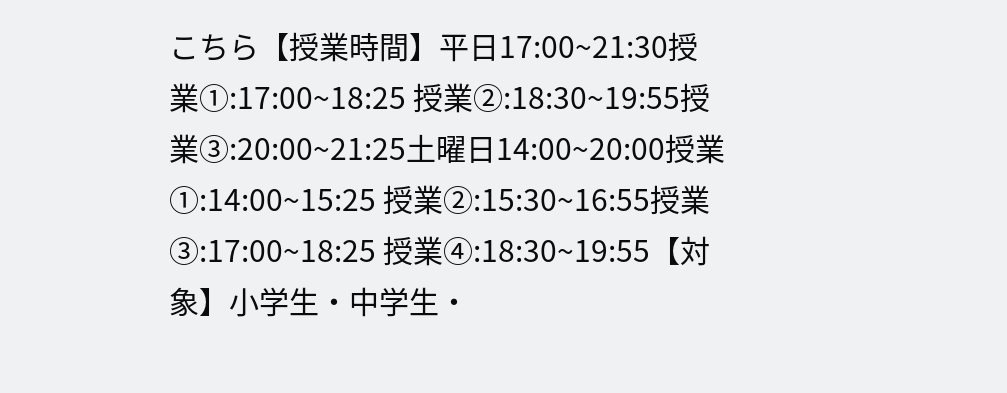こちら【授業時間】平日17:00~21:30授業①:17:00~18:25 授業②:18:30~19:55授業③:20:00~21:25土曜日14:00~20:00授業①:14:00~15:25 授業②:15:30~16:55授業③:17:00~18:25 授業④:18:30~19:55【対象】小学生・中学生・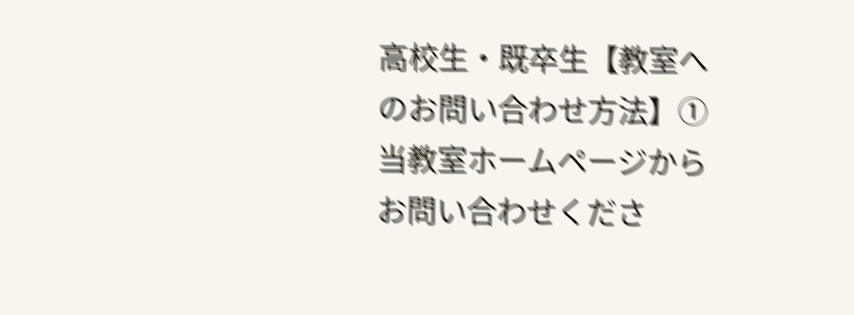高校生・既卒生【教室へのお問い合わせ方法】①当教室ホームページからお問い合わせくださ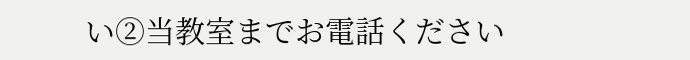い②当教室までお電話ください